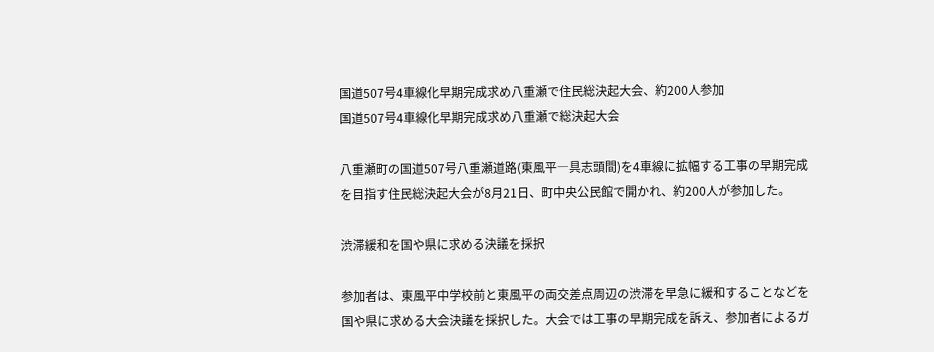国道507号4車線化早期完成求め八重瀬で住民総決起大会、約200人参加
国道507号4車線化早期完成求め八重瀬で総決起大会

八重瀬町の国道507号八重瀬道路(東風平―具志頭間)を4車線に拡幅する工事の早期完成を目指す住民総決起大会が8月21日、町中央公民館で開かれ、約200人が参加した。

渋滞緩和を国や県に求める決議を採択

参加者は、東風平中学校前と東風平の両交差点周辺の渋滞を早急に緩和することなどを国や県に求める大会決議を採択した。大会では工事の早期完成を訴え、参加者によるガ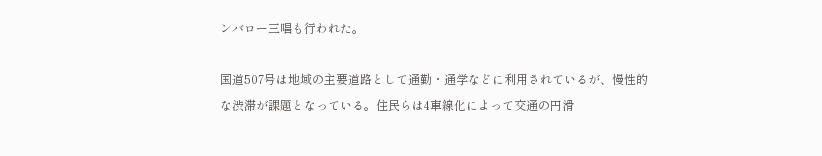ンバロー三唱も行われた。

国道507号は地域の主要道路として通勤・通学などに利用されているが、慢性的な渋滞が課題となっている。住民らは4車線化によって交通の円滑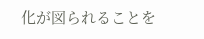化が図られることを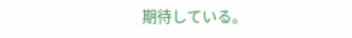期待している。